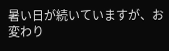暑い日が続いていますが、お変わり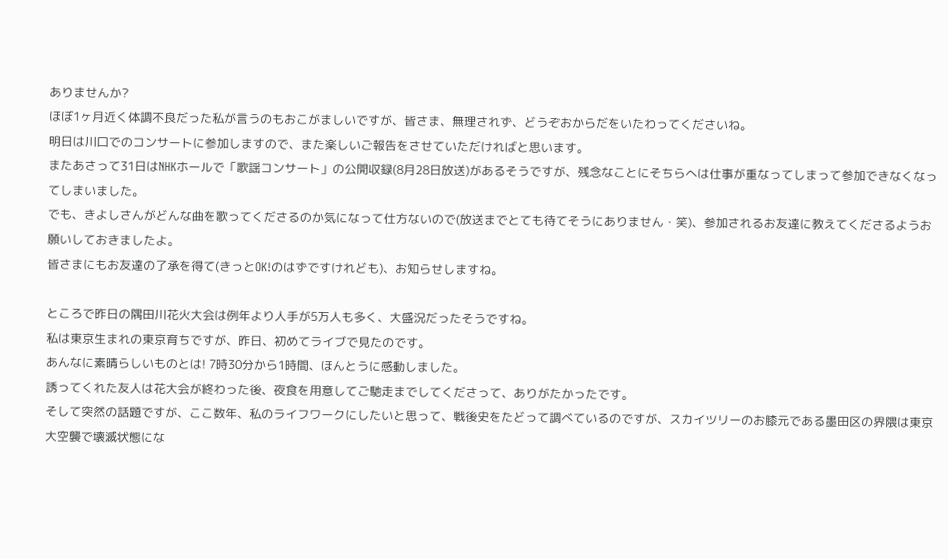ありませんか?
ほぼ1ヶ月近く体調不良だった私が言うのもおこがましいですが、皆さま、無理されず、どうぞおからだをいたわってくださいね。
明日は川口でのコンサートに参加しますので、また楽しいご報告をさせていただければと思います。
またあさって31日はNHKホールで「歌謡コンサート」の公開収録(8月28日放送)があるそうですが、残念なことにそちらへは仕事が重なってしまって参加できなくなってしまいました。
でも、きよしさんがどんな曲を歌ってくださるのか気になって仕方ないので(放送までとても待てそうにありません・笑)、参加されるお友達に教えてくださるようお願いしておきましたよ。
皆さまにもお友達の了承を得て(きっとOK!のはずですけれども)、お知らせしますね。

ところで昨日の隅田川花火大会は例年より人手が5万人も多く、大盛況だったそうですね。
私は東京生まれの東京育ちですが、昨日、初めてライブで見たのです。
あんなに素晴らしいものとは! 7時30分から1時間、ほんとうに感動しました。
誘ってくれた友人は花大会が終わった後、夜食を用意してご馳走までしてくださって、ありがたかったです。
そして突然の話題ですが、ここ数年、私のライフワークにしたいと思って、戦後史をたどって調べているのですが、スカイツリーのお膝元である墨田区の界隈は東京大空襲で壊滅状態にな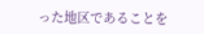った地区であることを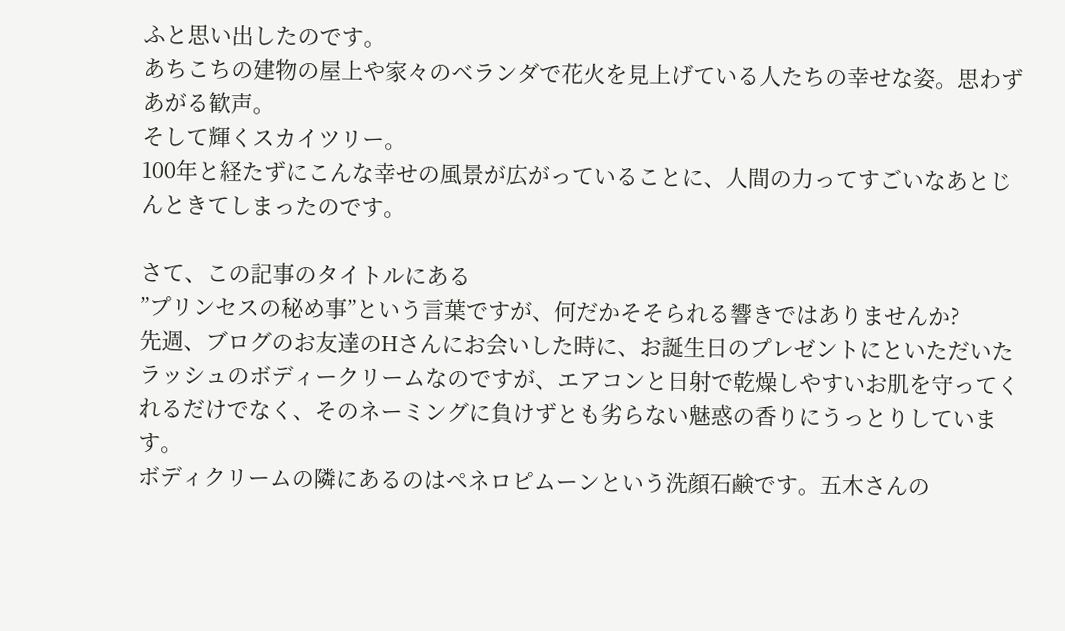ふと思い出したのです。
あちこちの建物の屋上や家々のベランダで花火を見上げている人たちの幸せな姿。思わずあがる歓声。
そして輝くスカイツリー。
100年と経たずにこんな幸せの風景が広がっていることに、人間の力ってすごいなあとじんときてしまったのです。

さて、この記事のタイトルにある
”プリンセスの秘め事”という言葉ですが、何だかそそられる響きではありませんか?
先週、ブログのお友達のHさんにお会いした時に、お誕生日のプレゼントにといただいたラッシュのボディークリームなのですが、エアコンと日射で乾燥しやすいお肌を守ってくれるだけでなく、そのネーミングに負けずとも劣らない魅惑の香りにうっとりしています。
ボディクリームの隣にあるのはペネロピムーンという洗顔石鹸です。五木さんの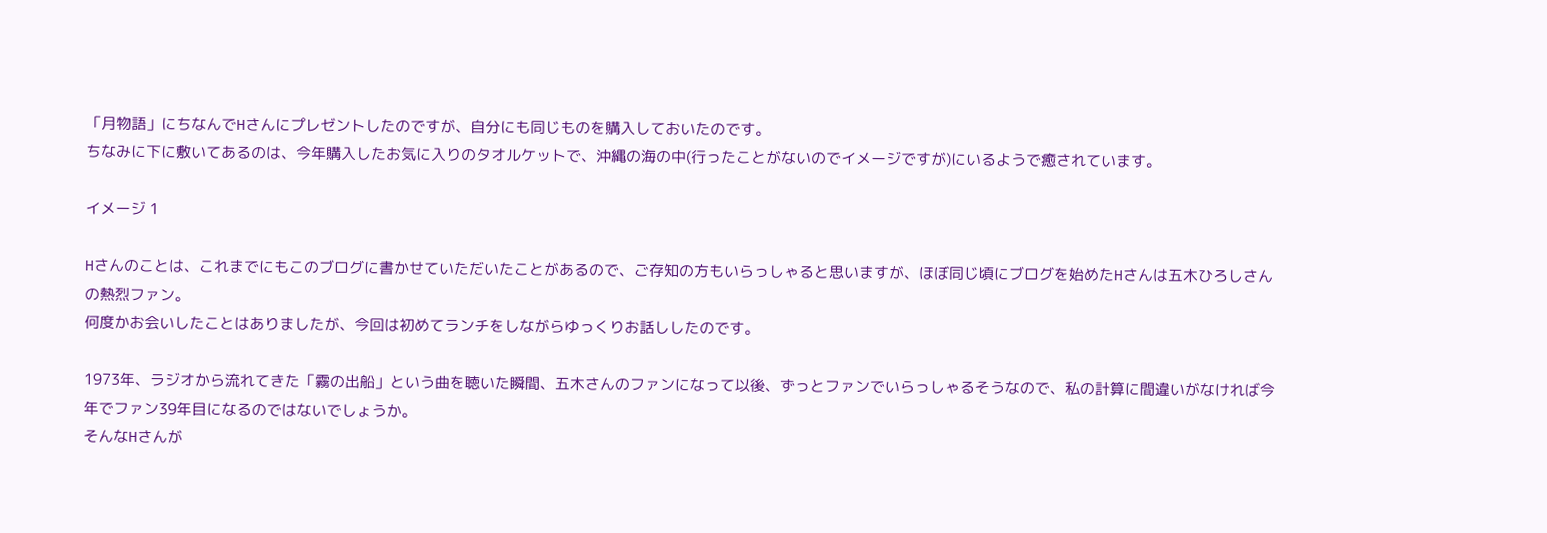「月物語」にちなんでHさんにプレゼントしたのですが、自分にも同じものを購入しておいたのです。
ちなみに下に敷いてあるのは、今年購入したお気に入りのタオルケットで、沖縄の海の中(行ったことがないのでイメージですが)にいるようで癒されています。

イメージ 1

Hさんのことは、これまでにもこのブログに書かせていただいたことがあるので、ご存知の方もいらっしゃると思いますが、ほぼ同じ頃にブログを始めたHさんは五木ひろしさんの熱烈ファン。
何度かお会いしたことはありましたが、今回は初めてランチをしながらゆっくりお話ししたのです。

1973年、ラジオから流れてきた「霧の出船」という曲を聴いた瞬間、五木さんのファンになって以後、ずっとファンでいらっしゃるそうなので、私の計算に間違いがなければ今年でファン39年目になるのではないでしょうか。
そんなHさんが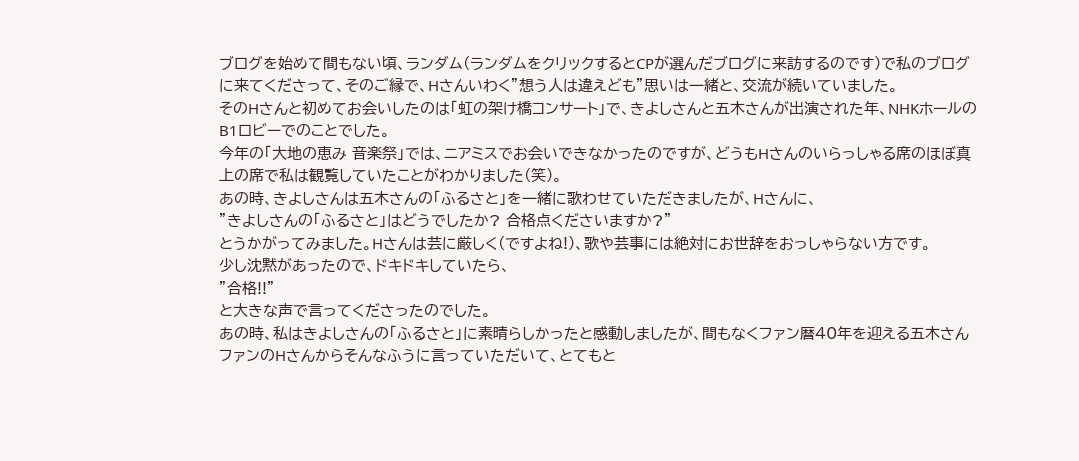ブログを始めて間もない頃、ランダム(ランダムをクリックするとCPが選んだブログに来訪するのです)で私のブログに来てくださって、そのご縁で、Hさんいわく”想う人は違えども”思いは一緒と、交流が続いていました。
そのHさんと初めてお会いしたのは「虹の架け橋コンサート」で、きよしさんと五木さんが出演された年、NHKホールのB1ロビーでのことでした。
今年の「大地の恵み 音楽祭」では、ニアミスでお会いできなかったのですが、どうもHさんのいらっしゃる席のほぼ真上の席で私は観覧していたことがわかりました(笑)。
あの時、きよしさんは五木さんの「ふるさと」を一緒に歌わせていただきましたが、Hさんに、
”きよしさんの「ふるさと」はどうでしたか? 合格点くださいますか?”
とうかがってみました。Hさんは芸に厳しく(ですよね!)、歌や芸事には絶対にお世辞をおっしゃらない方です。
少し沈黙があったので、ドキドキしていたら、
”合格!!”
と大きな声で言ってくださったのでした。
あの時、私はきよしさんの「ふるさと」に素晴らしかったと感動しましたが、間もなくファン暦40年を迎える五木さんファンのHさんからそんなふうに言っていただいて、とてもと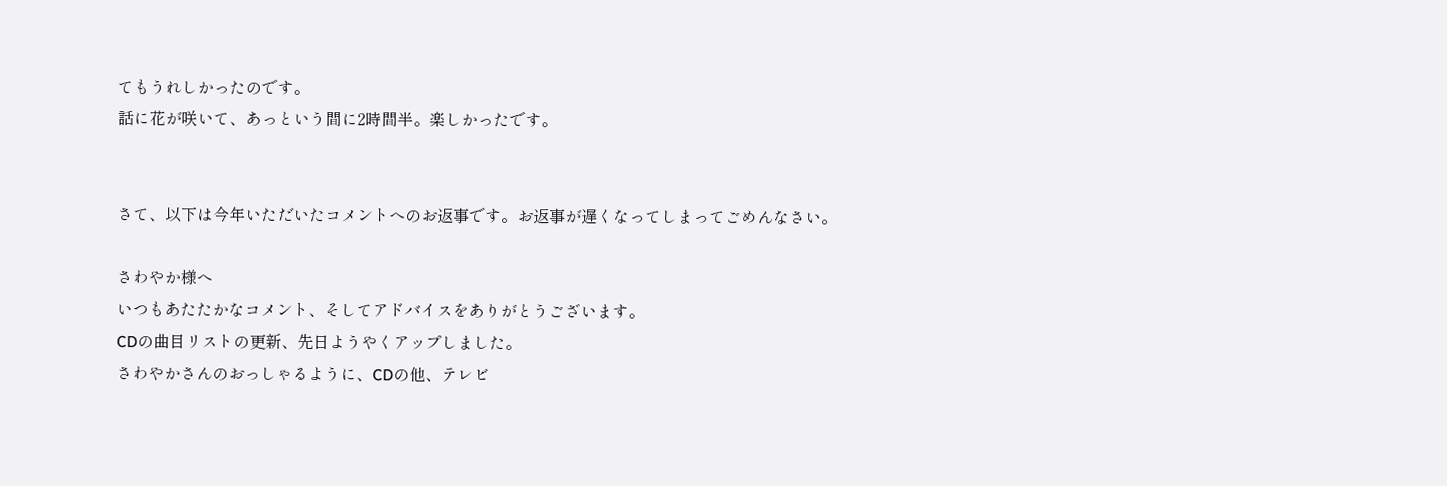てもうれしかったのです。
話に花が咲いて、あっという間に2時間半。楽しかったです。


さて、以下は今年いただいたコメントへのお返事です。お返事が遅くなってしまってごめんなさい。

さわやか様へ
いつもあたたかなコメント、そしてアドバイスをありがとうございます。
CDの曲目リストの更新、先日ようやくアップしました。
さわやかさんのおっしゃるように、CDの他、テレビ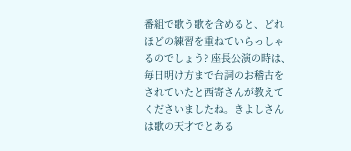番組で歌う歌を含めると、どれほどの練習を重ねていらっしゃるのでしょう? 座長公演の時は、毎日明け方まで台詞のお稽古をされていたと西寄さんが教えてくださいましたね。きよしさんは歌の天才でとある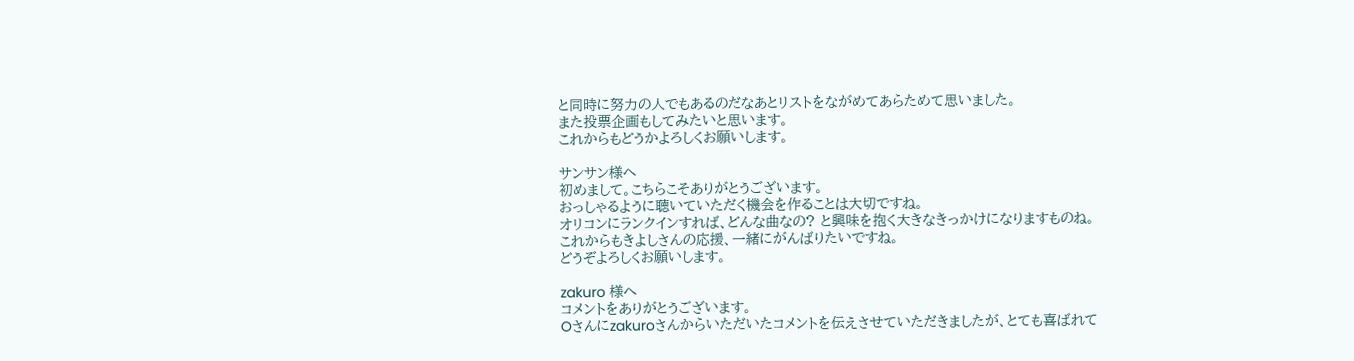と同時に努力の人でもあるのだなあとリストをながめてあらためて思いました。
また投票企画もしてみたいと思います。
これからもどうかよろしくお願いします。

サンサン様へ
初めまして。こちらこそありがとうございます。
おっしゃるように聴いていただく機会を作ることは大切ですね。
オリコンにランクインすれば、どんな曲なの? と興味を抱く大きなきっかけになりますものね。
これからもきよしさんの応援、一緒にがんばりたいですね。
どうぞよろしくお願いします。

zakuro 様へ
コメントをありがとうございます。
Oさんにzakuroさんからいただいたコメントを伝えさせていただきましたが、とても喜ばれて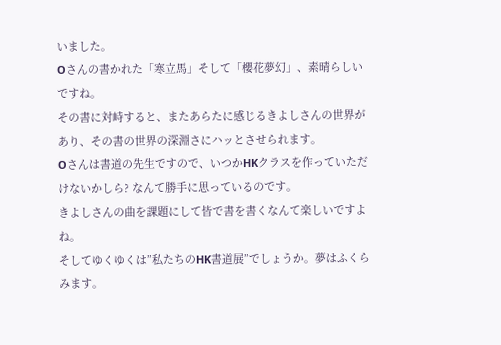いました。
Oさんの書かれた「寒立馬」そして「櫻花夢幻」、素晴らしいですね。
その書に対峙すると、またあらたに感じるきよしさんの世界があり、その書の世界の深淵さにハッとさせられます。
Oさんは書道の先生ですので、いつかHKクラスを作っていただけないかしら? なんて勝手に思っているのです。
きよしさんの曲を課題にして皆で書を書くなんて楽しいですよね。
そしてゆくゆくは”私たちのHK書道展”でしょうか。夢はふくらみます。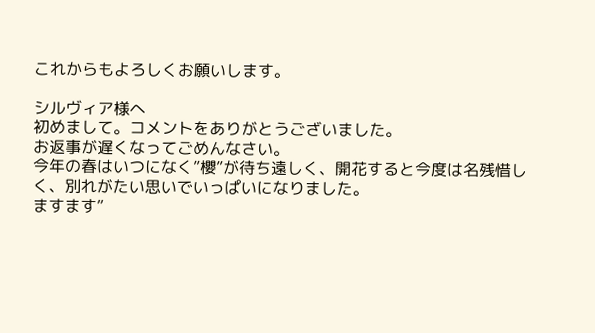これからもよろしくお願いします。

シルヴィア様へ
初めまして。コメントをありがとうございました。
お返事が遅くなってごめんなさい。
今年の春はいつになく”櫻”が待ち遠しく、開花すると今度は名残惜しく、別れがたい思いでいっぱいになりました。
ますます”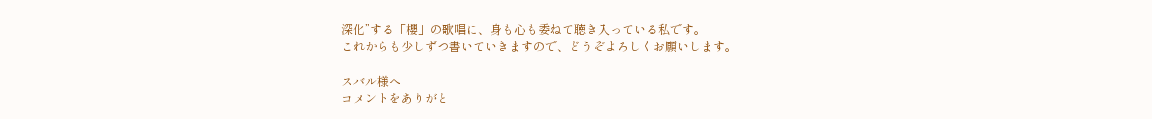深化”する「櫻」の歌唱に、身も心も委ねて聴き入っている私です。
これからも少しずつ書いていきますので、どうぞよろしくお願いします。

スバル様へ
コメントをありがと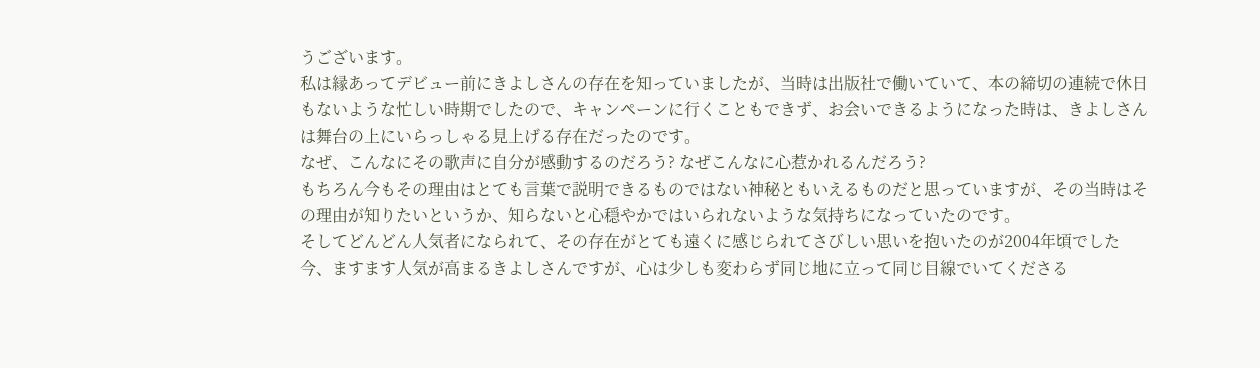うございます。
私は縁あってデビュー前にきよしさんの存在を知っていましたが、当時は出版社で働いていて、本の締切の連続で休日もないような忙しい時期でしたので、キャンペーンに行くこともできず、お会いできるようになった時は、きよしさんは舞台の上にいらっしゃる見上げる存在だったのです。
なぜ、こんなにその歌声に自分が感動するのだろう? なぜこんなに心惹かれるんだろう?
もちろん今もその理由はとても言葉で説明できるものではない神秘ともいえるものだと思っていますが、その当時はその理由が知りたいというか、知らないと心穏やかではいられないような気持ちになっていたのです。
そしてどんどん人気者になられて、その存在がとても遠くに感じられてさびしい思いを抱いたのが2004年頃でした
今、ますます人気が高まるきよしさんですが、心は少しも変わらず同じ地に立って同じ目線でいてくださる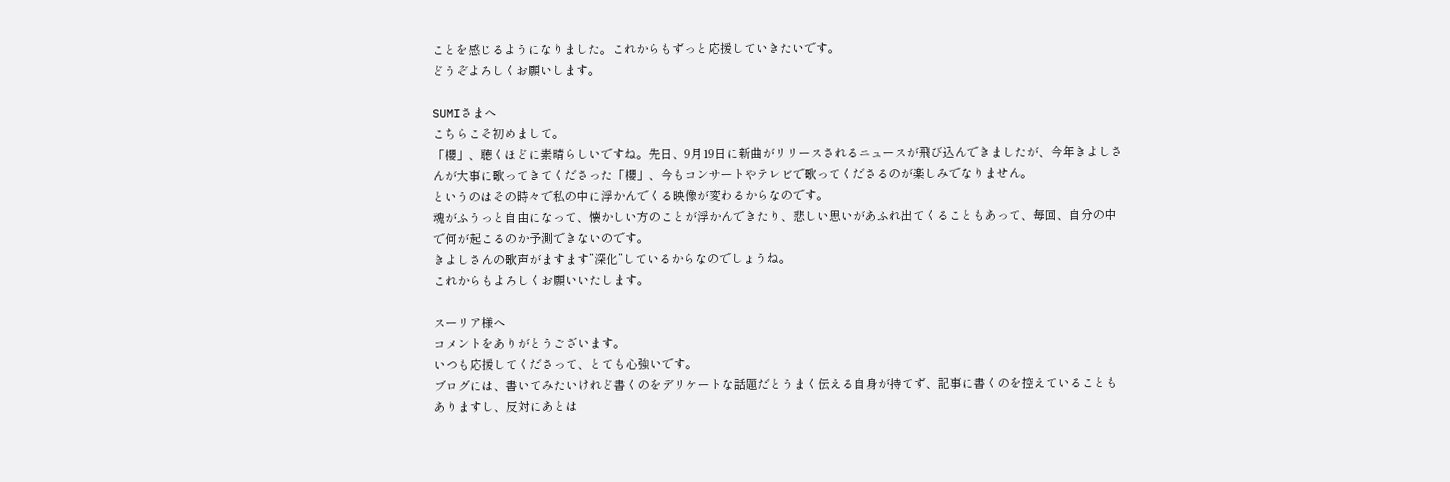ことを感じるようになりました。これからもずっと応援していきたいです。
どうぞよろしくお願いします。

SUMIさまへ
こちらこそ初めまして。
「櫻」、聴くほどに素晴らしいですね。先日、9月19日に新曲がリリースされるニュースが飛び込んできましたが、今年きよしさんが大事に歌ってきてくださった「櫻」、今もコンサートやテレビで歌ってくださるのが楽しみでなりません。
というのはその時々で私の中に浮かんでくる映像が変わるからなのです。
魂がふうっと自由になって、懐かしい方のことが浮かんできたり、悲しい思いがあふれ出てくることもあって、毎回、自分の中で何が起こるのか予測できないのです。
きよしさんの歌声がますます”深化”しているからなのでしょうね。
これからもよろしくお願いいたします。

スーリア様へ
コメントをありがとうございます。
いつも応援してくださって、とても心強いです。
ブログには、書いてみたいけれど書くのをデリケートな話題だとうまく伝える自身が持てず、記事に書くのを控えていることもありますし、反対にあとは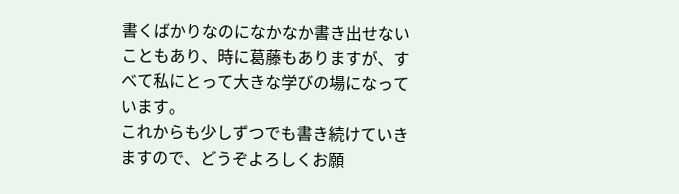書くばかりなのになかなか書き出せないこともあり、時に葛藤もありますが、すべて私にとって大きな学びの場になっています。
これからも少しずつでも書き続けていきますので、どうぞよろしくお願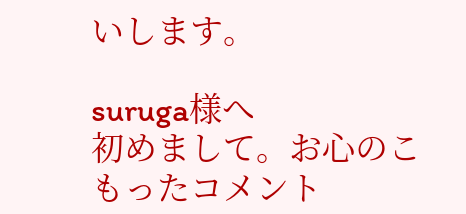いします。

suruga様へ
初めまして。お心のこもったコメント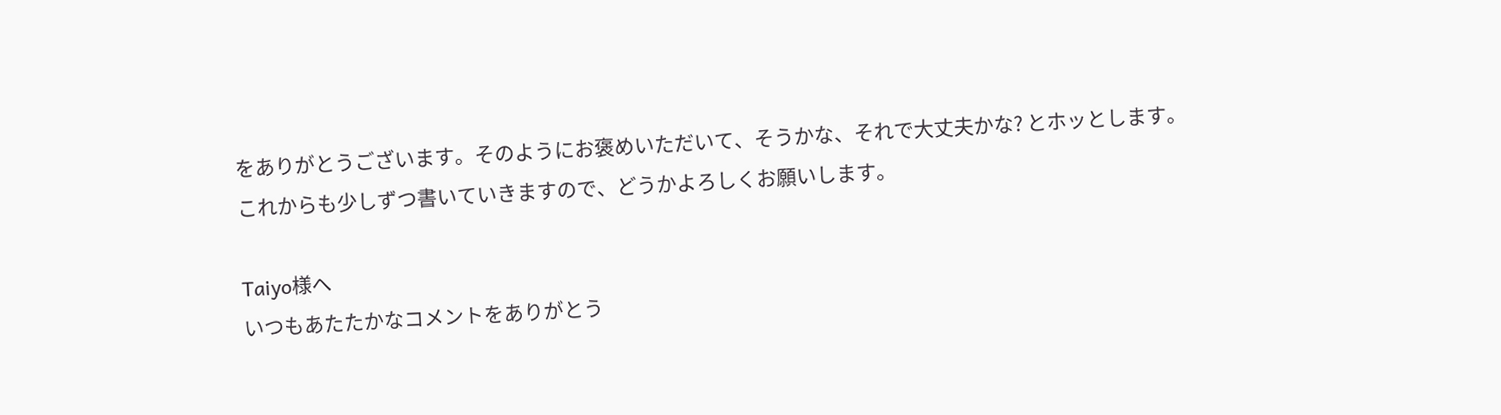をありがとうございます。そのようにお褒めいただいて、そうかな、それで大丈夫かな? とホッとします。
これからも少しずつ書いていきますので、どうかよろしくお願いします。

Taiyo様へ
いつもあたたかなコメントをありがとう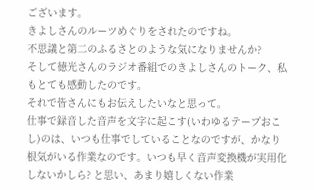ございます。
きよしさんのルーツめぐりをされたのですね。
不思議と第二のふるさとのような気になりませんか?
そして徳光さんのラジオ番組でのきよしさんのトーク、私もとても感動したのです。
それで皆さんにもお伝えしたいなと思って。
仕事で録音した音声を文字に起こす(いわゆるテープおこし)のは、いつも仕事でしていることなのですが、かなり根気がいる作業なのです。いつも早く音声変換機が実用化しないかしら? と思い、あまり嬉しくない作業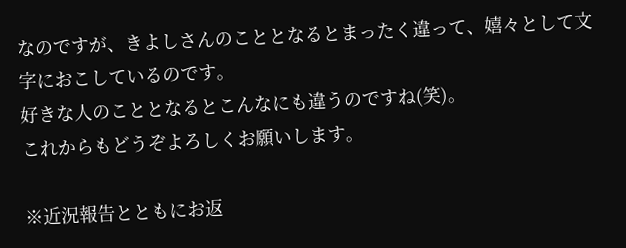なのですが、きよしさんのこととなるとまったく違って、嬉々として文字におこしているのです。
好きな人のこととなるとこんなにも違うのですね(笑)。
これからもどうぞよろしくお願いします。

※近況報告とともにお返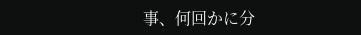事、何回かに分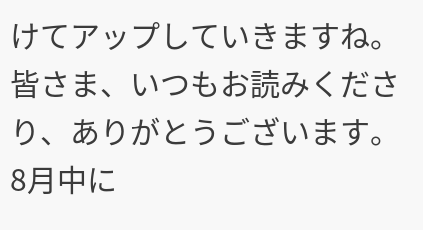けてアップしていきますね。
皆さま、いつもお読みくださり、ありがとうございます。
8月中に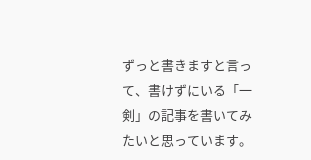ずっと書きますと言って、書けずにいる「一剣」の記事を書いてみたいと思っています。